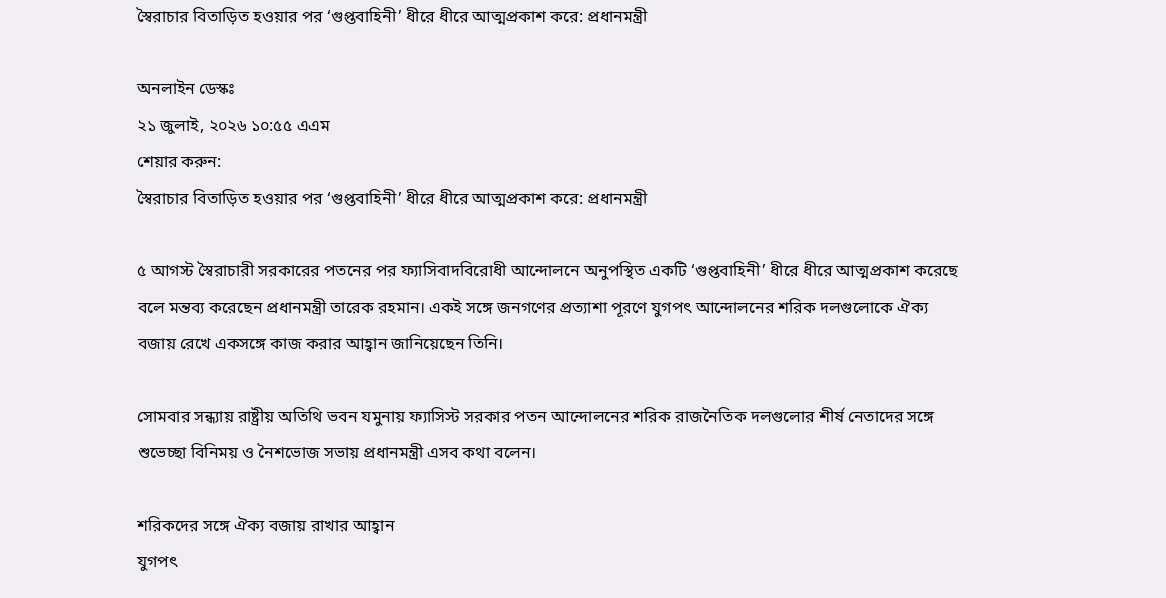স্বৈরাচার বিতাড়িত হওয়ার পর ‘গুপ্তবাহিনী’ ধীরে ধীরে আত্মপ্রকাশ করে: প্রধানমন্ত্রী

অনলাইন ডেস্কঃ
২১ জুলাই, ২০২৬ ১০:৫৫ এএম
শেয়ার করুন:
স্বৈরাচার বিতাড়িত হওয়ার পর ‘গুপ্তবাহিনী’ ধীরে ধীরে আত্মপ্রকাশ করে: প্রধানমন্ত্রী

৫ আগস্ট স্বৈরাচারী সরকারের পতনের পর ফ্যাসিবাদবিরোধী আন্দোলনে অনুপস্থিত একটি ‘গুপ্তবাহিনী’ ধীরে ধীরে আত্মপ্রকাশ করেছে বলে মন্তব্য করেছেন প্রধানমন্ত্রী তারেক রহমান। একই সঙ্গে জনগণের প্রত্যাশা পূরণে যুগপৎ আন্দোলনের শরিক দলগুলোকে ঐক্য বজায় রেখে একসঙ্গে কাজ করার আহ্বান জানিয়েছেন তিনি।

সোমবার সন্ধ্যায় রাষ্ট্রীয় অতিথি ভবন যমুনায় ফ্যাসিস্ট সরকার পতন আন্দোলনের শরিক রাজনৈতিক দলগুলোর শীর্ষ নেতাদের সঙ্গে শুভেচ্ছা বিনিময় ও নৈশভোজ সভায় প্রধানমন্ত্রী এসব কথা বলেন।

শরিকদের সঙ্গে ঐক্য বজায় রাখার আহ্বান
যুগপৎ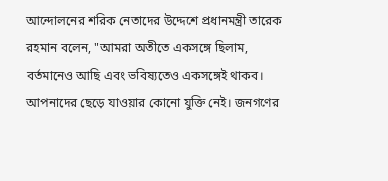আন্দোলনের শরিক নেতাদের উদ্দেশে প্রধানমন্ত্রী তারেক রহমান বলেন, "আমরা অতীতে একসঙ্গে ছিলাম, বর্তমানেও আছি এবং ভবিষ্যতেও একসঙ্গেই থাকব। আপনাদের ছেড়ে যাওয়ার কোনো যুক্তি নেই। জনগণের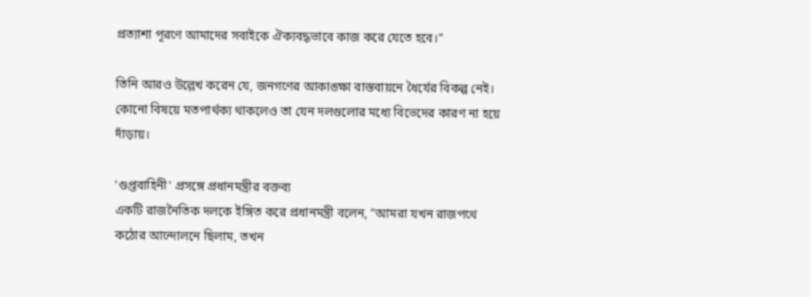প্রত্যাশা পূরণে আমাদের সবাইকে ঐক্যবদ্ধভাবে কাজ করে যেতে হবে।"

তিনি আরও উল্লেখ করেন যে, জনগণের আকাঙ্ক্ষা বাস্তবায়নে ধৈর্যের বিকল্প নেই। কোনো বিষয়ে মতপার্থক্য থাকলেও তা যেন দলগুলোর মধ্যে বিভেদের কারণ না হয়ে দাঁড়ায়।

'গুপ্তবাহিনী' প্রসঙ্গে প্রধানমন্ত্রীর বক্তব্য
একটি রাজনৈতিক দলকে ইঙ্গিত করে প্রধানমন্ত্রী বলেন, "আমরা যখন রাজপথে কঠোর আন্দোলনে ছিলাম, তখন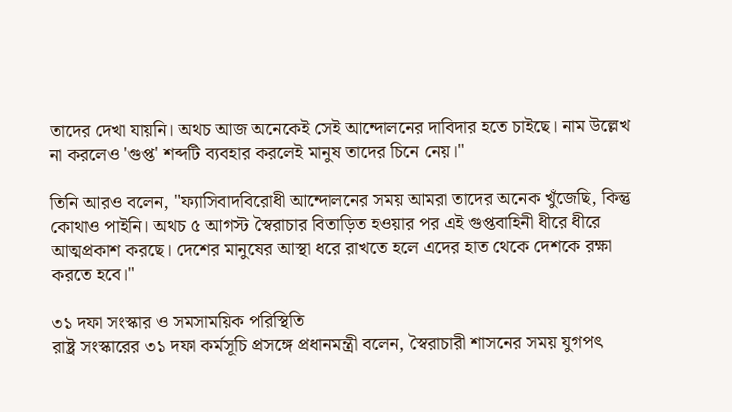তাদের দেখা যায়নি। অথচ আজ অনেকেই সেই আন্দোলনের দাবিদার হতে চাইছে। নাম উল্লেখ না করলেও 'গুপ্ত' শব্দটি ব্যবহার করলেই মানুষ তাদের চিনে নেয়।"

তিনি আরও বলেন, "ফ্যাসিবাদবিরোধী আন্দোলনের সময় আমরা তাদের অনেক খুঁজেছি, কিন্তু কোথাও পাইনি। অথচ ৫ আগস্ট স্বৈরাচার বিতাড়িত হওয়ার পর এই গুপ্তবাহিনী ধীরে ধীরে আত্মপ্রকাশ করছে। দেশের মানুষের আস্থা ধরে রাখতে হলে এদের হাত থেকে দেশকে রক্ষা করতে হবে।"

৩১ দফা সংস্কার ও সমসাময়িক পরিস্থিতি
রাষ্ট্র সংস্কারের ৩১ দফা কর্মসূচি প্রসঙ্গে প্রধানমন্ত্রী বলেন, স্বৈরাচারী শাসনের সময় যুগপৎ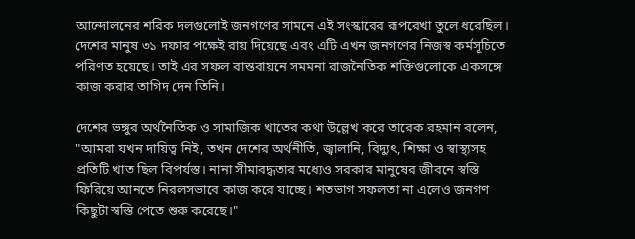আন্দোলনের শরিক দলগুলোই জনগণের সামনে এই সংস্কারের রূপরেখা তুলে ধরেছিল। দেশের মানুষ ৩১ দফার পক্ষেই রায় দিয়েছে এবং এটি এখন জনগণের নিজস্ব কর্মসূচিতে পরিণত হয়েছে। তাই এর সফল বাস্তবায়নে সমমনা রাজনৈতিক শক্তিগুলোকে একসঙ্গে কাজ করার তাগিদ দেন তিনি।

দেশের ভঙ্গুর অর্থনৈতিক ও সামাজিক খাতের কথা উল্লেখ করে তারেক রহমান বলেন, "আমরা যখন দায়িত্ব নিই, তখন দেশের অর্থনীতি, জ্বালানি, বিদ্যুৎ, শিক্ষা ও স্বাস্থ্যসহ প্রতিটি খাত ছিল বিপর্যস্ত। নানা সীমাবদ্ধতার মধ্যেও সরকার মানুষের জীবনে স্বস্তি ফিরিয়ে আনতে নিরলসভাবে কাজ করে যাচ্ছে। শতভাগ সফলতা না এলেও জনগণ কিছুটা স্বস্তি পেতে শুরু করেছে।"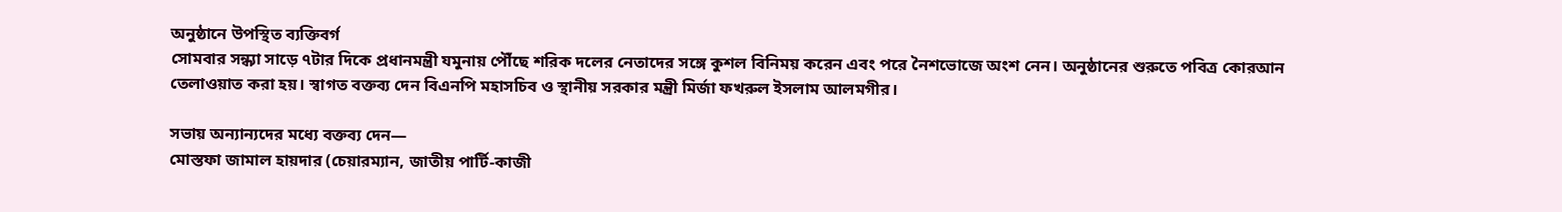অনুষ্ঠানে উপস্থিত ব্যক্তিবর্গ
সোমবার সন্ধ্যা সাড়ে ৭টার দিকে প্রধানমন্ত্রী যমুনায় পৌঁছে শরিক দলের নেতাদের সঙ্গে কুশল বিনিময় করেন এবং পরে নৈশভোজে অংশ নেন। অনুষ্ঠানের শুরুতে পবিত্র কোরআন তেলাওয়াত করা হয়। স্বাগত বক্তব্য দেন বিএনপি মহাসচিব ও স্থানীয় সরকার মন্ত্রী মির্জা ফখরুল ইসলাম আলমগীর।

সভায় অন্যান্যদের মধ্যে বক্তব্য দেন—
মোস্তফা জামাল হায়দার (চেয়ারম্যান, জাতীয় পার্টি-কাজী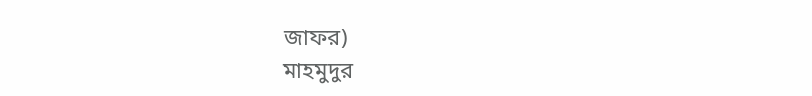জাফর)
মাহমুদুর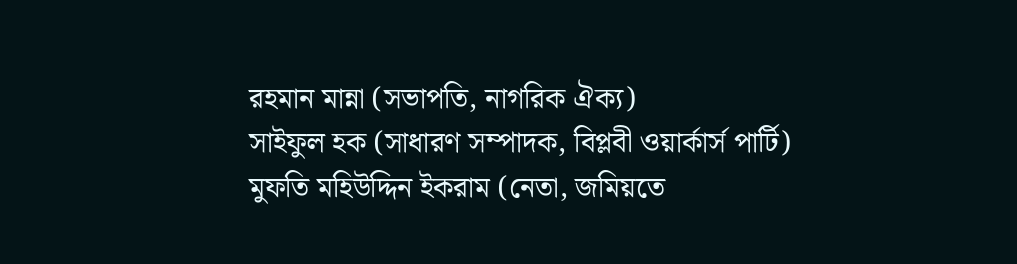রহমান মান্না (সভাপতি, নাগরিক ঐক্য)
সাইফুল হক (সাধারণ সম্পাদক, বিপ্লবী ওয়ার্কার্স পার্টি)
মুফতি মহিউদ্দিন ইকরাম (নেতা, জমিয়তে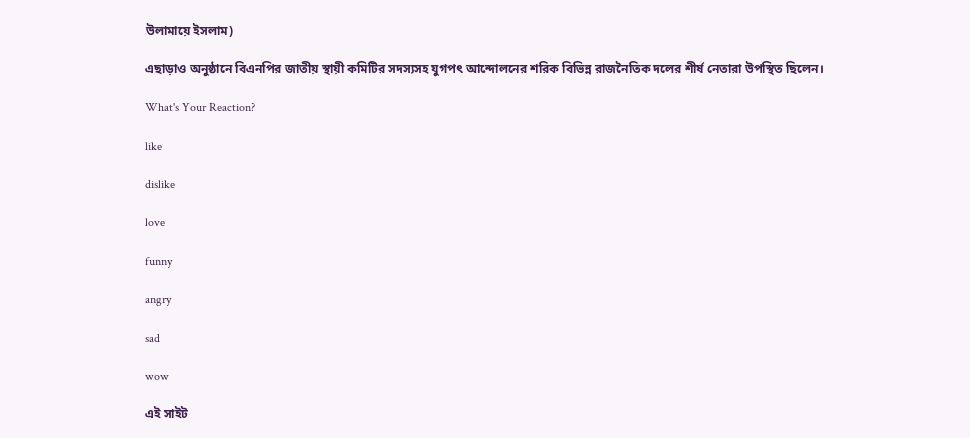উলামায়ে ইসলাম)

এছাড়াও অনুষ্ঠানে বিএনপির জাতীয় স্থায়ী কমিটির সদস্যসহ যুগপৎ আন্দোলনের শরিক বিভিন্ন রাজনৈতিক দলের শীর্ষ নেতারা উপস্থিত ছিলেন।

What's Your Reaction?

like

dislike

love

funny

angry

sad

wow

এই সাইট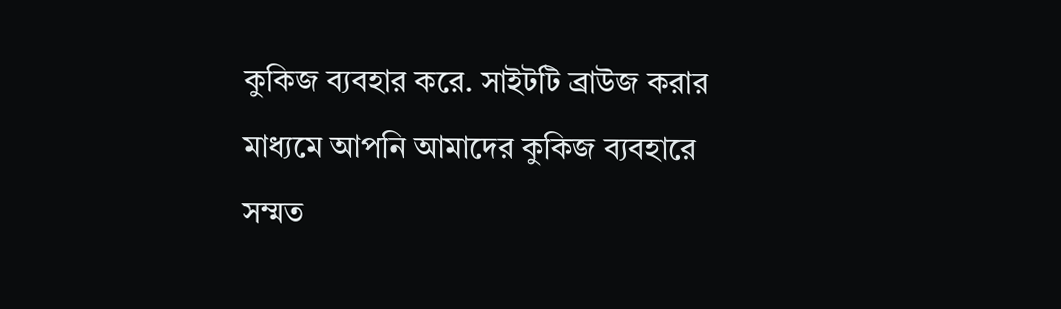কুকিজ ব্যবহার করে. সাইটটি ব্রাউজ করার মাধ্যমে আপনি আমাদের কুকিজ ব্যবহারে সম্মত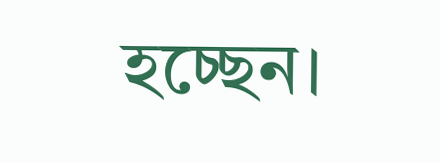হচ্ছেন।